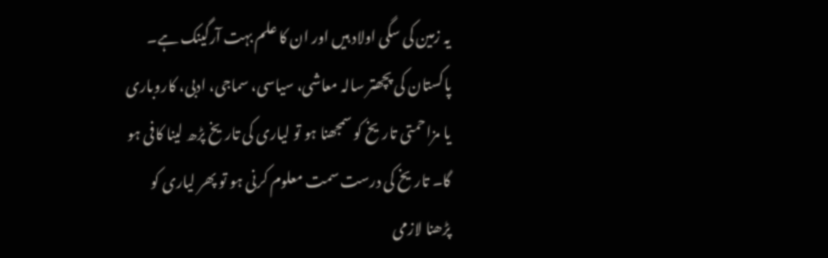یہ زمین کی سگی اولاد ہیں اور ان کا علم بہت آرگینک ہے۔ پاکستان کی پچھتر سالہ معاشی، سیاسی، سماجی، ادبی، کاروباری یا مزاحمتی تاریخ کو سمجھنا ہو تو لیاری کی تاریخ پڑھ لینا کافی ہو گا۔ تاریخ کی درست سمت معلوم کرنی ہو تو پھر لیاری کو پڑھنا لازمی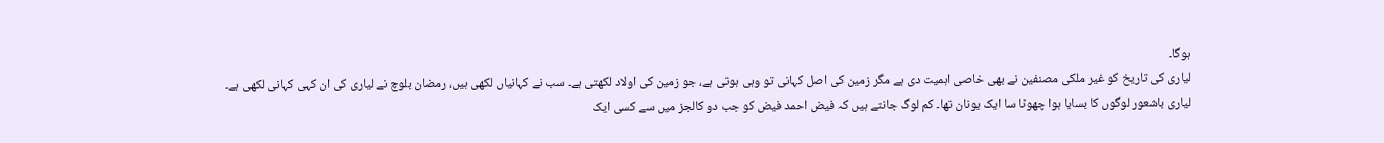ہوگا۔
لیاری کی تاریخ کو غیر ملکی مصنفین نے بھی خاصی اہمیت دی ہے مگر زمین کی اصل کہانی تو وہی ہوتی ہے، جو زمین کی اولاد لکھتی ہے۔ سب نے کہانیاں لکھی ہیں، رمضان بلوچ نے لیاری کی ان کہی کہانی لکھی ہے۔
لیاری باشعور لوگوں کا بسایا ہوا چھوٹا سا ایک یونان تھا۔ کم لوگ جانتے ہیں کہ فیض احمد فیض کو جب دو کالجز میں سے کسی ایک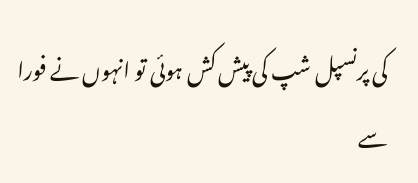کی پرنسپل شپ کی پیش کش ہوئی تو انہوں نے فورا سے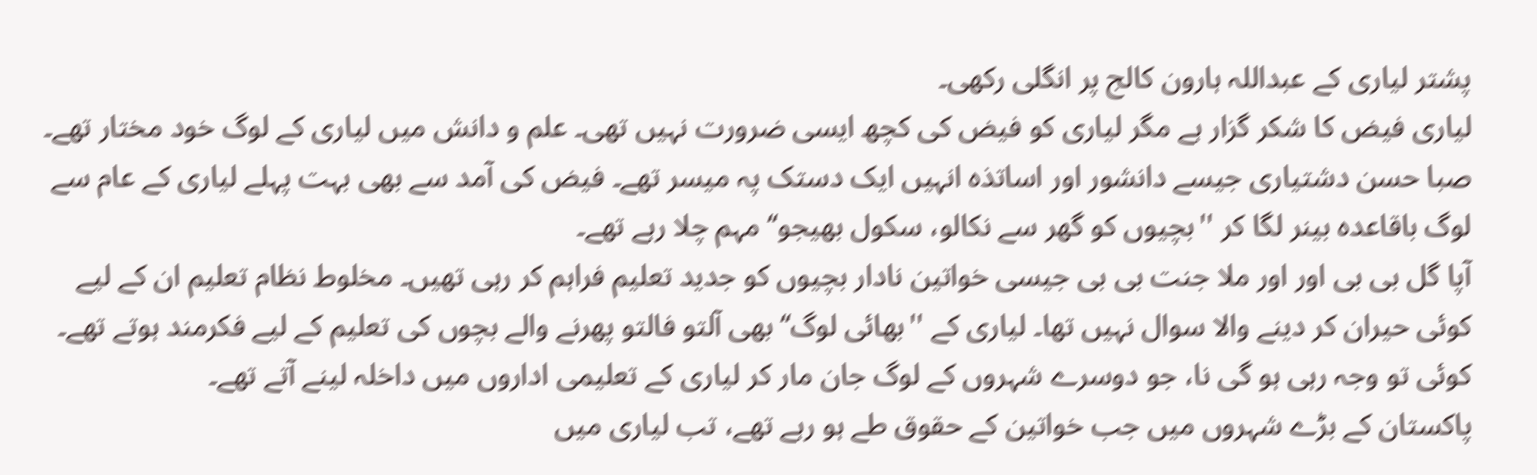پشتر لیاری کے عبداللہ ہارون کالج پر انگلی رکھی۔
لیاری فیض کا شکر گزار ہے مگر لیاری کو فیض کی کچھ ایسی ضرورت نہیں تھی۔ علم و دانش میں لیاری کے لوگ خود مختار تھے۔ صبا حسن دشتیاری جیسے دانشور اور اساتذہ انہیں ایک دستک پہ میسر تھے۔ فیض کی آمد سے بھی بہت پہلے لیاری کے عام سے لوگ باقاعدہ بینر لگا کر ''بچیوں کو گھر سے نکالو، سکول بھیجو‘‘ مہم چلا رہے تھے۔
آپا گل بی بی اور اور ملا جنت بی بی جیسی خواتین نادار بچیوں کو جدید تعلیم فراہم کر رہی تھیں۔ مخلوط نظام تعلیم ان کے لیے کوئی حیران کر دینے والا سوال نہیں تھا۔ لیاری کے ''بھائی لوگ‘‘ بھی آلتو فالتو پھرنے والے بچوں کی تعلیم کے لیے فکرمند ہوتے تھے۔ کوئی تو وجہ رہی ہو گی نا، جو دوسرے شہروں کے لوگ جان مار کر لیاری کے تعلیمی اداروں میں داخلہ لینے آتے تھے۔
پاکستان کے بڑے شہروں میں جب خواتین کے حقوق طے ہو رہے تھے، تب لیاری میں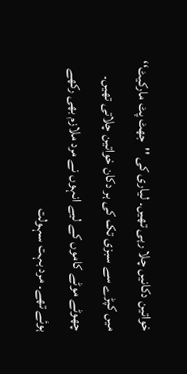خواتین دکانیں چلا رہی تھیں۔ لیاری کی ''جھٹ پٹ مارکیٹ‘‘ میں کپڑے سے سبزی تک کی ہر دکان خواتین چلاتی تھیں۔ چھوٹے موٹے کاموں کے لیے انہوں نے مرد ملازم بھی رکھے ہوئے تھے۔ مرد بہت سہولت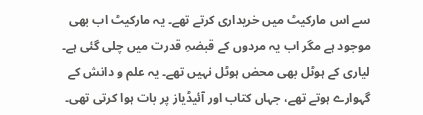سے اس مارکیٹ میں خریداری کرتے تھے۔ یہ مارکیٹ اب بھی موجود ہے مگر اب یہ مردوں کے قبضہِ قدرت میں چلی گئی ہے۔
لیاری کے ہوٹل بھی محض ہوٹل نہیں تھے۔ یہ علم و دانش کے گہوارے ہوتے تھے، جہاں کتاب اور آئیڈیاز پر بات ہوا کرتی تھی۔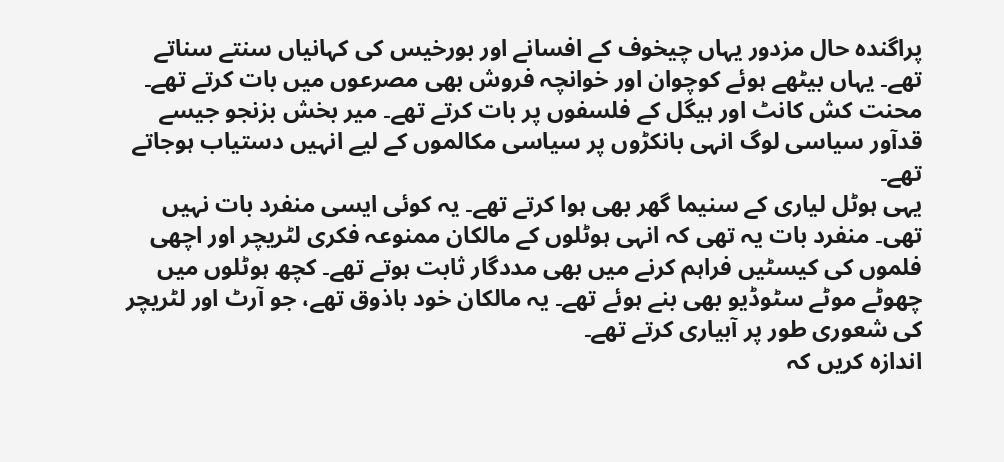پراگندہ حال مزدور یہاں چیخوف کے افسانے اور بورخیس کی کہانیاں سنتے سناتے تھے۔ یہاں بیٹھے ہوئے کوچوان اور خوانچہ فروش بھی مصرعوں میں بات کرتے تھے۔ محنت کش کانٹ اور ہیگل کے فلسفوں پر بات کرتے تھے۔ میر بخش بزنجو جیسے قدآور سیاسی لوگ انہی بانکڑوں پر سیاسی مکالموں کے لیے انہیں دستیاب ہوجاتے تھے۔
یہی ہوٹل لیاری کے سنیما گھر بھی ہوا کرتے تھے۔ یہ کوئی ایسی منفرد بات نہیں تھی۔ منفرد بات یہ تھی کہ انہی ہوٹلوں کے مالکان ممنوعہ فکری لٹریچر اور اچھی فلموں کی کیسٹیں فراہم کرنے میں بھی مددگار ثابت ہوتے تھے۔ کچھ ہوٹلوں میں چھوٹے موٹے سٹوڈیو بھی بنے ہوئے تھے۔ یہ مالکان خود باذوق تھے، جو آرٹ اور لٹریچر کی شعوری طور پر آبیاری کرتے تھے۔
اندازہ کریں کہ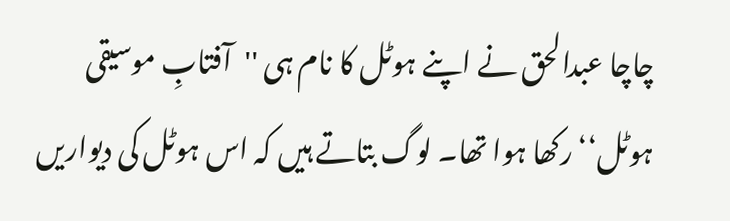چاچا عبدالحق نے اپنے ہوٹل کا نام ہی ''آفتابِ موسیقی ہوٹل‘‘ رکھا ہوا تھا۔ لوگ بتاتے ہیں کہ اس ہوٹل کی دیواریں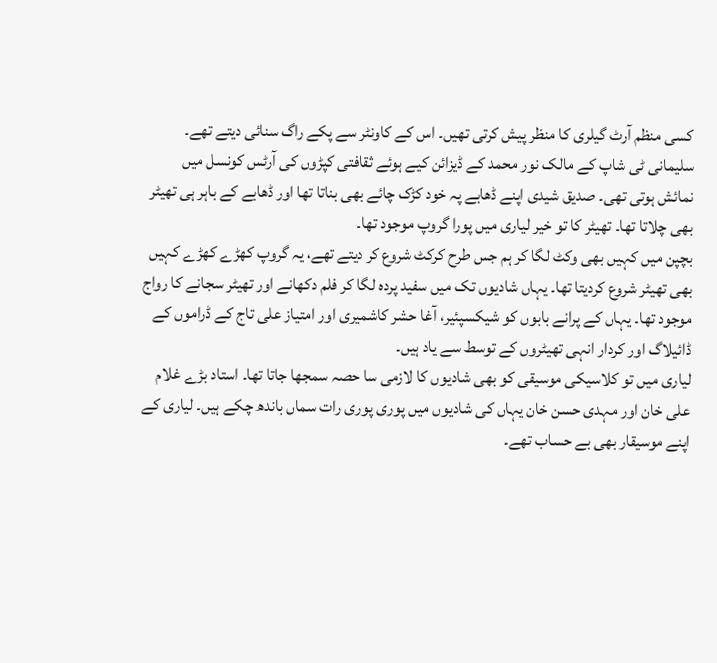کسی منظم آرٹ گیلری کا منظر پیش کرتی تھیں۔ اس کے کاونٹر سے پکے راگ سنائی دیتے تھے۔
سلیمانی ٹی شاپ کے مالک نور محمد کے ڈیزائن کیے ہوئے ثقافتی کپڑوں کی آرٹس کونسل میں نمائش ہوتی تھی۔ صدیق شیدی اپنے ڈھابے پہ خود کڑک چائے بھی بناتا تھا اور ڈھابے کے باہر ہی تھیٹر بھی چلاتا تھا۔ تھیٹر کا تو خیر لیاری میں پورا گروپ موجود تھا۔
بچپن میں کہیں بھی وکٹ لگا کر ہم جس طرح کرکٹ شروع کر دیتے تھے، یہ گروپ کھڑے کھڑے کہیں بھی تھیٹر شروع کردیتا تھا۔ یہاں شادیوں تک میں سفید پردہ لگا کر فلم دکھانے اور تھیٹر سجانے کا رواج موجود تھا۔ یہاں کے پرانے بابوں کو شیکسپئیر، آغا حشر کاشمیری اور امتیاز علی تاج کے ڈراموں کے ڈائیلاگ اور کردار انہی تھیٹروں کے توسط سے یاد ہیں۔
لیاری میں تو کلاسیکی موسیقی کو بھی شادیوں کا لازمی سا حصہ سمجھا جاتا تھا۔ استاد بڑے غلام علی خان اور مہدی حسن خان یہاں کی شادیوں میں پوری پوری رات سماں باندھ چکے ہیں۔ لیاری کے اپنے موسیقار بھی بے حساب تھے۔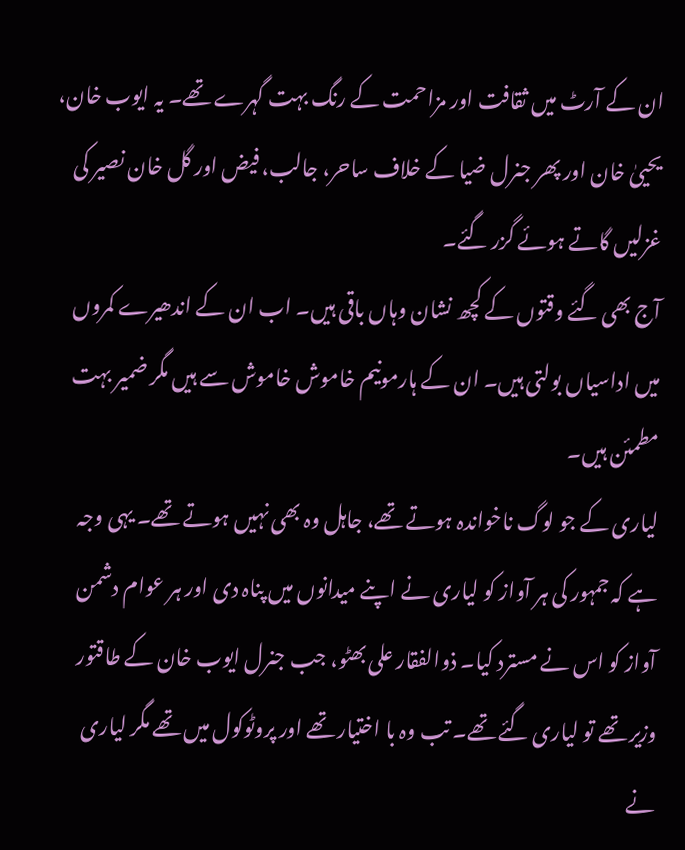ان کے آرٹ میں ثقافت اور مزاحمت کے رنگ بہت گہرے تھے۔ یہ ایوب خان، یحییٰ خان اور پھر جنرل ضیا کے خلاف ساحر، جالب، فیض اور گل خان نصیر کی غزلیں گاتے ہوئے گزر گئے۔
آج بھی گئے وقتوں کے کچھ نشان وہاں باقی ہیں۔ اب ان کے اندھیرے کمروں میں اداسیاں بولتی ہیں۔ ان کے ہارمونیم خاموش خاموش سے ہیں مگر ضمیر بہت مطمئن ہیں۔
لیاری کے جو لوگ ناخواندہ ہوتے تھے، جاہل وہ بھی نہیں ہوتے تھے۔ یہی وجہ ہے کہ جمہور کی ہر آواز کو لیاری نے اپنے میدانوں میں پناہ دی اور ہر عوام دشمن آواز کو اس نے مسترد کیا۔ ذوالفقار علی بھٹو، جب جنرل ایوب خان کے طاقتور وزیر تھے تو لیاری گئے تھے۔ تب وہ با اختیار تھے اور پروٹوکول میں تھے مگر لیاری نے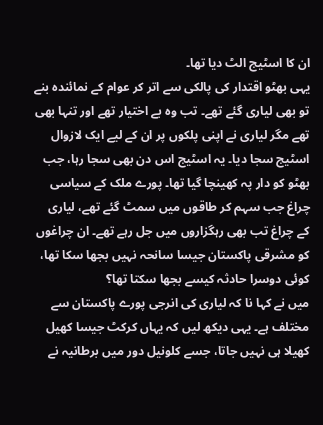ان کا اسٹیج الٹ دیا تھا۔
یہی بھٹو اقتدار کی پالکی سے اتر کر عوام کے نمائندہ بنے تو بھی لیاری گئے تھے۔ تب وہ بے اختیار تھے اور تنہا بھی تھے مگر لیاری نے اپنی پلکوں پر ان کے لیے ایک لازوال اسٹیج سجا دیا۔ یہ اسٹیج اس دن بھی سجا رہا، جب بھٹو کو دار پہ کھینچا گیا تھا۔ پورے ملک کے سیاسی چراغ جب سہم کر طاقوں میں سمٹ گئے تھے، لیاری کے چراغ تب بھی رہگزاروں میں جل رہے تھے۔ ان چراغوں کو مشرقی پاکستان جیسا سانحہ نہیں بجھا سکا تھا، کوئی دوسرا حادثہ کیسے بجھا سکتا تھا؟
میں نے کہا نا کہ لیاری کی انرجی پورے پاکستان سے مختلف ہے۔ یہی دیکھ لیں کہ یہاں کرکٹ جیسا کھیل کھیلا ہی نہیں جاتا، جسے کلونیل دور میں برطانیہ نے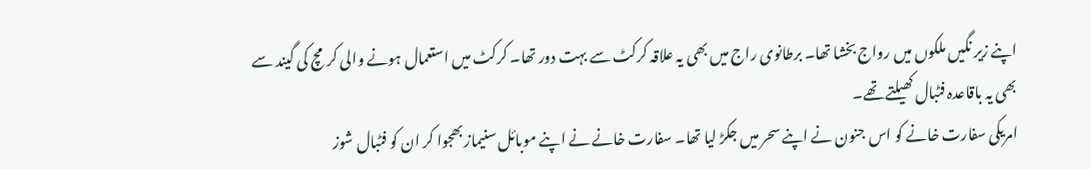اپنے زیر نگیں ملکوں میں رواج بخشا تھا۔ برطانوی راج میں بھی یہ علاقہ کرکٹ سے بہت دور تھا۔ کرکٹ میں استعمال ہونے والی کرمچ کی گیند سے بھی یہ باقاعدہ فٹبال کھیلتے تھے۔
امریکی سفارت خانے کو اس جنون نے اپنے سحر میں جکڑ لیا تھا۔ سفارت خانے نے اپنے موبائل سنیماز بھجوا کر ان کو فٹبال شوز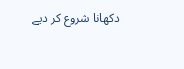دکھانا شروع کر دیے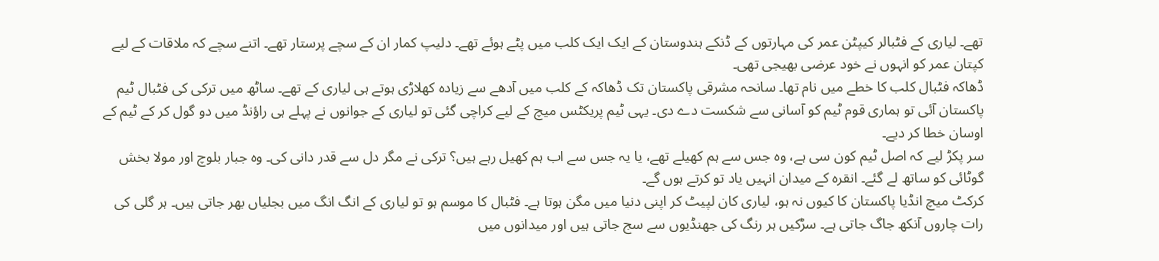تھے۔ لیاری کے فٹبالر کیپٹن عمر کی مہارتوں کے ڈنکے ہندوستان کے ایک ایک کلب میں پٹے ہوئے تھے۔ دلیپ کمار ان کے سچے پرستار تھے۔ اتنے سچے کہ ملاقات کے لیے کپتان عمر کو انہوں نے خود عرضی بھیجی تھی۔
ڈھاکہ فٹبال کلب کا خطے میں نام تھا۔ سانحہ مشرقی پاکستان تک ڈھاکہ کے کلب میں آدھے سے زیادہ کھلاڑی ہوتے ہی لیاری کے تھے۔ ساٹھ میں ترکی کی فٹبال ٹیم پاکستان آئی تو ہماری قوم ٹیم کو آسانی سے شکست دے دی۔ یہی ٹیم پریکٹس میچ کے لیے کراچی گئی تو لیاری کے جوانوں نے پہلے ہی راؤنڈ میں دو گول کر کے ٹیم کے اوسان خطا کر دیے۔
سر پکڑ لیے کہ اصل ٹیم کون سی ہے، وہ جس سے ہم کھیلے تھے، یا یہ جس سے اب ہم کھیل رہے ہیں؟ ترکی نے مگر دل سے قدر دانی کی۔ وہ جبار بلوچ اور مولا بخش گوٹائی کو ساتھ لے گئے۔ انقرہ کے میدان انہیں یاد تو کرتے ہوں گے۔
کرکٹ میچ انڈیا پاکستان کا کیوں نہ ہو، لیاری کان لپیٹ کر اپنی دنیا میں مگن ہوتا ہے۔ فٹبال کا موسم ہو تو لیاری کے انگ انگ میں بجلیاں بھر جاتی ہیں۔ ہر گلی کی رات چاروں آنکھ جاگ جاتی ہے۔ سڑکیں ہر رنگ کی جھنڈیوں سے سج جاتی ہیں اور میدانوں میں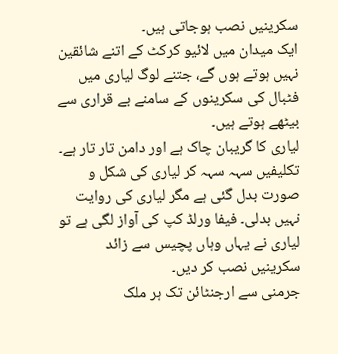سکرینیں نصب ہوجاتی ہیں۔
ایک میدان میں لائیو کرکٹ کے اتنے شائقین نہیں ہوتے ہوں گے، جتنے لوگ لیاری میں فٹبال کی سکرینوں کے سامنے بے قراری سے بیٹھے ہوتے ہیں۔
لیاری کا گریبان چاک ہے اور دامن تار تار ہے۔ تکلیفیں سہہ سہہ کر لیاری کی شکل و صورت بدل گئی ہے مگر لیاری کی روایت نہیں بدلی۔ فیفا ورلڈ کپ کی آواز لگی ہے تو لیاری نے یہاں وہاں پچیس سے زائد سکرینیں نصب کر دیں۔
جرمنی سے ارجنٹائن تک ہر ملک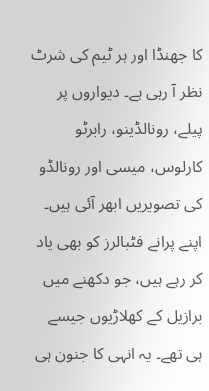کا جھنڈا اور ہر ٹیم کی شرٹ نظر آ رہی ہے۔ دیواروں پر پیلے، رونالڈینو، رابرٹو کارلوس، میسی اور رونالڈو کی تصویریں ابھر آئی ہیں۔ اپنے پرانے فٹبالرز کو بھی یاد کر رہے ہیں، جو دکھنے میں برازیل کے کھلاڑیوں جیسے ہی تھے۔ یہ انہی کا جنون ہی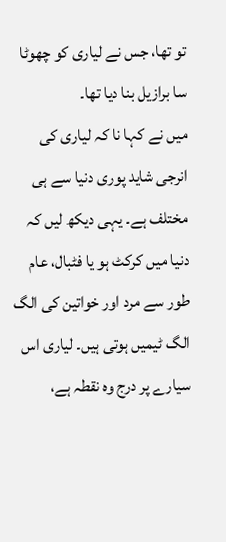تو تھا، جس نے لیاری کو چھوٹا سا برازیل بنا دیا تھا۔
میں نے کہا نا کہ لیاری کی انرجی شاید پوری دنیا سے ہی مختلف ہے۔ یہی دیکھ لیں کہ دنیا میں کرکٹ ہو یا فٹبال، عام طور سے مرد اور خواتین کی الگ الگ ٹیمیں ہوتی ہیں۔ لیاری اس سیارے پر درج وہ نقطہ ہے،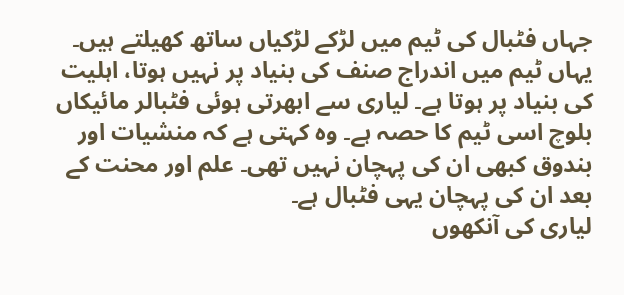جہاں فٹبال کی ٹیم میں لڑکے لڑکیاں ساتھ کھیلتے ہیں۔
یہاں ٹیم میں اندراج صنف کی بنیاد پر نہیں ہوتا، اہلیت کی بنیاد پر ہوتا ہے۔ لیاری سے ابھرتی ہوئی فٹبالر مائیکاں بلوچ اسی ٹیم کا حصہ ہے۔ وہ کہتی ہے کہ منشیات اور بندوق کبھی ان کی پہچان نہیں تھی۔ علم اور محنت کے بعد ان کی پہچان یہی فٹبال ہے۔
لیاری کی آنکھوں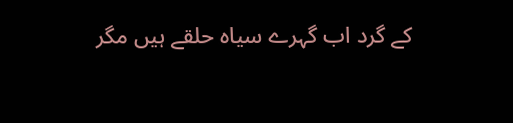کے گرد اب گہرے سیاہ حلقے ہیں مگر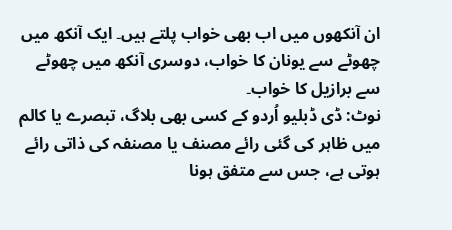ان آنکھوں میں اب بھی خواب پلتے ہیں۔ ایک آنکھ میں چھوٹے سے یونان کا خواب، دوسری آنکھ میں چھوٹے سے برازیل کا خواب۔
نوٹ: ڈی ڈبلیو اُردو کے کسی بھی بلاگ، تبصرے یا کالم میں ظاہر کی گئی رائے مصنف یا مصنفہ کی ذاتی رائے ہوتی ہے، جس سے متفق ہونا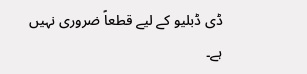ڈی ڈبلیو کے لیے قطعاً ضروری نہیں ہے۔